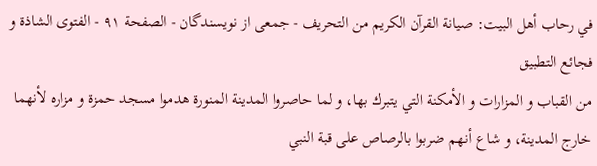في رحاب أهل البيت: صيانة القرآن الكريم من التحريف - جمعى از نويسندگان - الصفحة ٩١ - الفتوى الشاذة و فجائع التطبيق
من القباب و المزارات و الأمكنة التي يتبرك بها، و لما حاصروا المدينة المنورة هدموا مسجد حمزة و مزاره لأنهما خارج المدينة، و شاع أنهم ضربوا بالرصاص على قبة النبي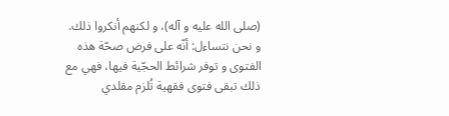(صلى الله عليه و آله)، و لكنهم أنكروا ذلك.
و نحن نتساءل: أنّه على فرض صحّة هذه الفتوى و توفر شرائط الحجّية فيها، فهي مع ذلك تبقى فتوى فقهية تُلزم مقلدي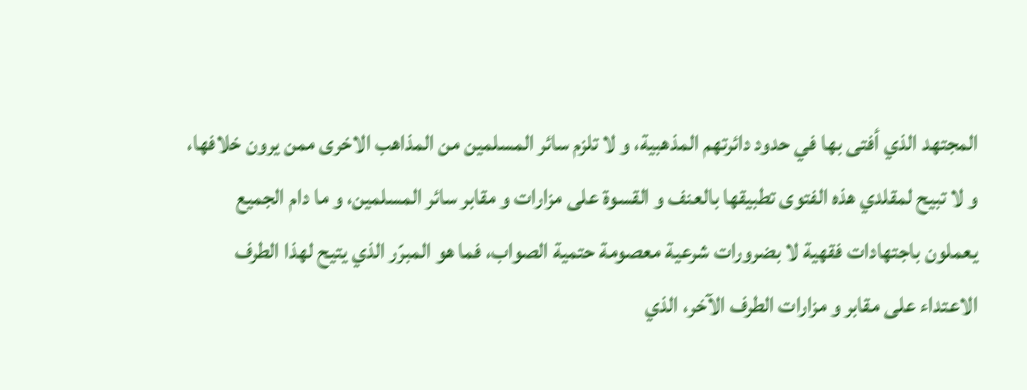المجتهد الذي أفتى بها في حدود دائرتهم المذهبية، و لا تلزم سائر المسلمين من المذاهب الاخرى ممن يرون خلافها، و لا تبيح لمقلدي هذه الفتوى تطبيقها بالعنف و القسوة على مزارات و مقابر سائر المسلمين، و ما دام الجميع يعملون باجتهادات فقهية لا بضرورات شرعية معصومة حتمية الصواب، فما هو المبرّر الذي يتيح لهذا الطرف الاعتداء على مقابر و مزارات الطرف الآخر، الذي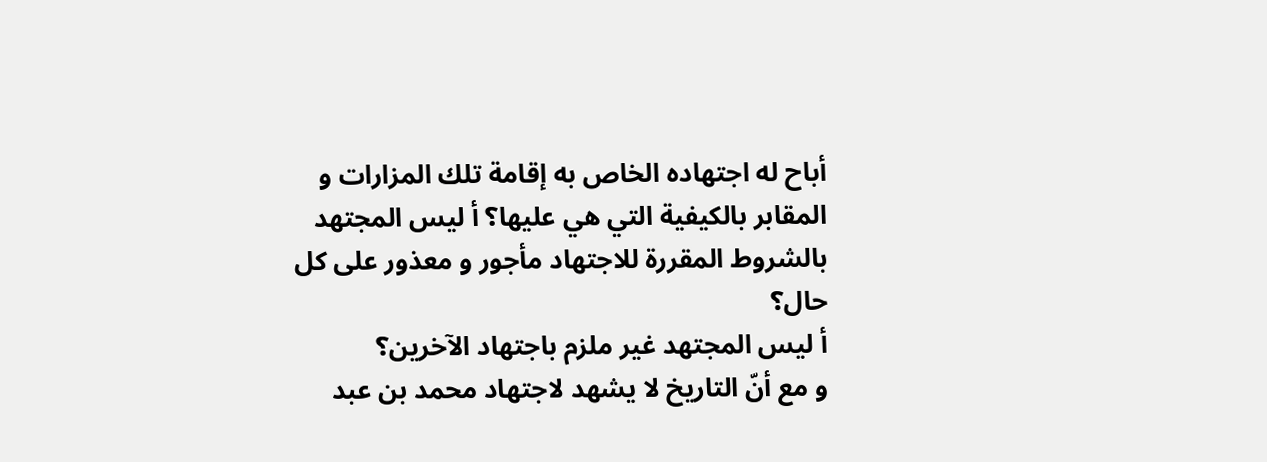أباح له اجتهاده الخاص به إقامة تلك المزارات و المقابر بالكيفية التي هي عليها؟ أ ليس المجتهد بالشروط المقررة للاجتهاد مأجور و معذور على كل حال؟
أ ليس المجتهد غير ملزم باجتهاد الآخرين؟
و مع أنّ التاريخ لا يشهد لاجتهاد محمد بن عبد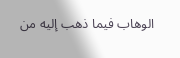الوهاب فيما ذهب إليه من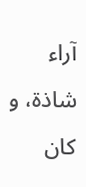آراء شاذة، و كان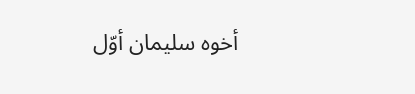أخوه سليمان أوّل